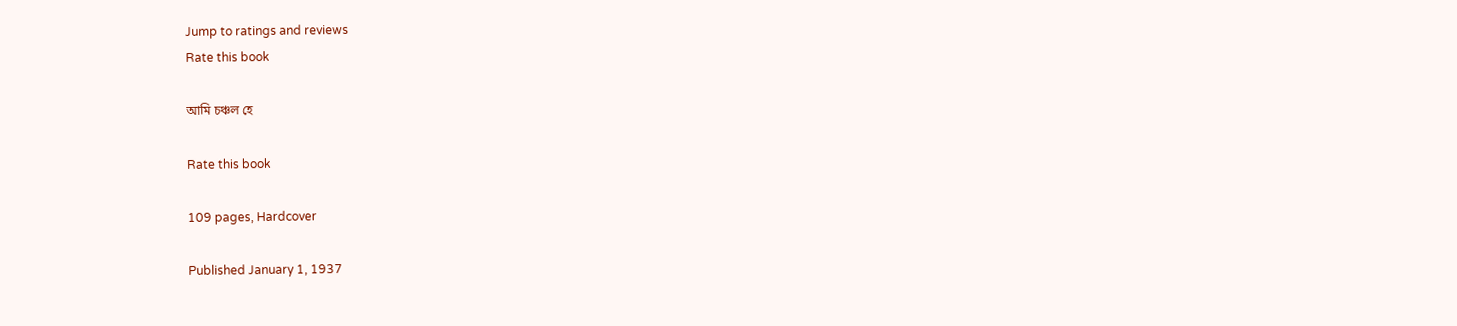Jump to ratings and reviews
Rate this book

আমি চঞ্চল হে

Rate this book

109 pages, Hardcover

Published January 1, 1937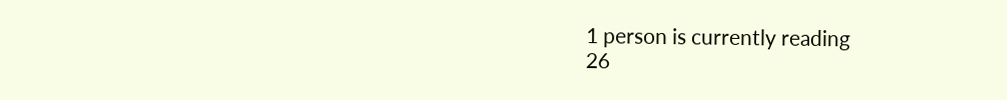1 person is currently reading
26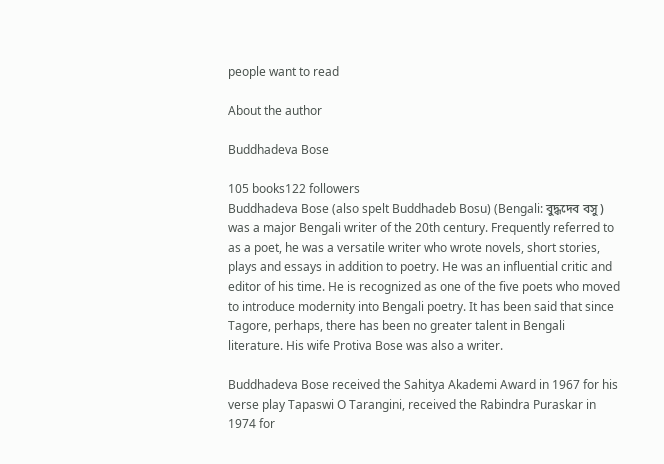people want to read

About the author

Buddhadeva Bose

105 books122 followers
Buddhadeva Bose (also spelt Buddhadeb Bosu) (Bengali: বুদ্ধদেব বসু ) was a major Bengali writer of the 20th century. Frequently referred to as a poet, he was a versatile writer who wrote novels, short stories, plays and essays in addition to poetry. He was an influential critic and editor of his time. He is recognized as one of the five poets who moved to introduce modernity into Bengali poetry. It has been said that since Tagore, perhaps, there has been no greater talent in Bengali literature. His wife Protiva Bose was also a writer.

Buddhadeva Bose received the Sahitya Akademi Award in 1967 for his verse play Tapaswi O Tarangini, received the Rabindra Puraskar in 1974 for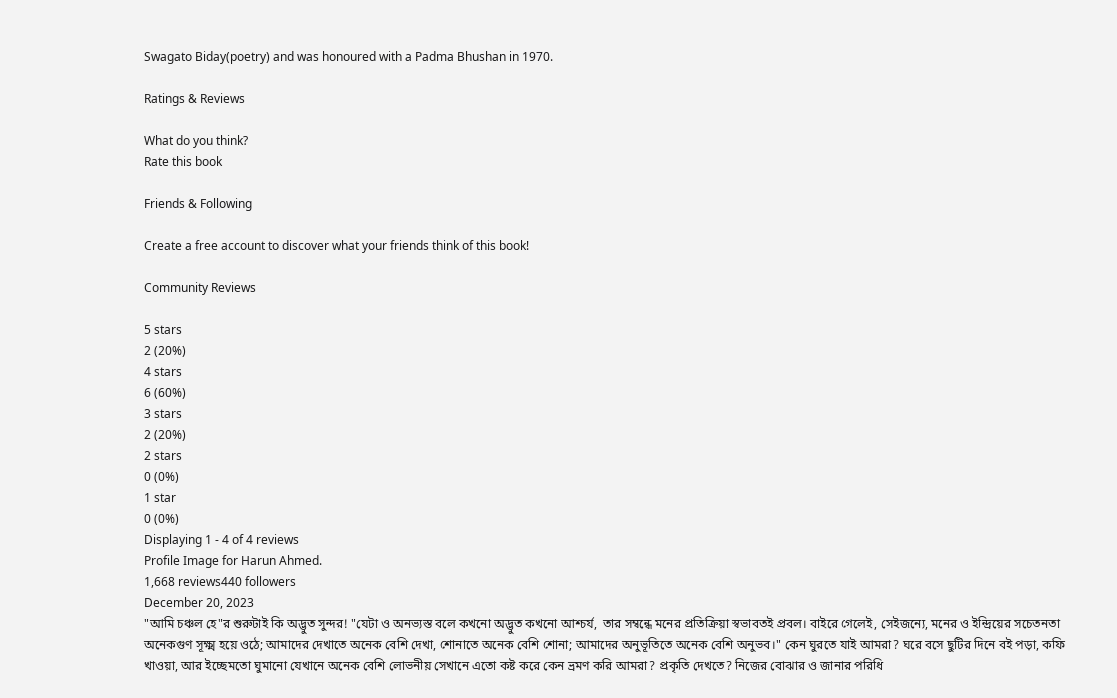Swagato Biday(poetry) and was honoured with a Padma Bhushan in 1970.

Ratings & Reviews

What do you think?
Rate this book

Friends & Following

Create a free account to discover what your friends think of this book!

Community Reviews

5 stars
2 (20%)
4 stars
6 (60%)
3 stars
2 (20%)
2 stars
0 (0%)
1 star
0 (0%)
Displaying 1 - 4 of 4 reviews
Profile Image for Harun Ahmed.
1,668 reviews440 followers
December 20, 2023
"আমি চঞ্চল হে"র শুরুটাই কি অদ্ভুত সুন্দর! "যেটা ও অনভ্যস্ত বলে কখনো অদ্ভুত কখনো আশ্চর্য,  তার সম্বন্ধে মনের প্রতিক্রিয়া স্বভাবতই প্রবল। বাইরে গেলেই, সেইজন্যে, মনের ও ইন্দ্রিয়ের সচেতনতা অনেকগুণ সূক্ষ্ম হয়ে ওঠে; আমাদের দেখাতে অনেক বেশি দেখা, শোনাতে অনেক বেশি শোনা; আমাদের অনুভূতিতে অনেক বেশি অনুভব।" কেন ঘুরতে যাই আমরা? ঘরে বসে ছুটির দিনে বই পড়া, কফি খাওয়া, আর ইচ্ছেমতো ঘুমানো যেখানে অনেক বেশি লোভনীয় সেখানে এতো কষ্ট করে কেন ভ্রমণ করি আমরা? প্রকৃতি দেখতে? নিজের বোঝার ও জানার পরিধি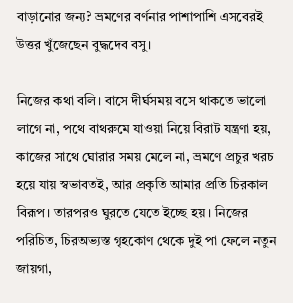বাড়ানোর জন্য? ভ্রমণের বর্ণনার পাশাপাশি এসবেরই উত্তর খুঁজেছেন বুদ্ধদেব বসু।

নিজের কথা বলি। বাসে দীর্ঘসময় বসে থাকতে ভালো লাগে না, পথে বাথরুমে যাওয়া নিয়ে বিরাট যন্ত্রণা হয়, কাজের সাথে ঘোরার সময় মেলে না, ভ্রমণে প্রচুর খরচ হয়ে যায় স্বভাবতই, আর প্রকৃতি আমার প্রতি চিরকাল বিরূপ। তারপরও ঘুরতে যেতে ইচ্ছে হয়। নিজের পরিচিত, চিরঅভ্যস্ত গৃহকোণ থেকে দুই পা ফেলে নতুন জায়গা,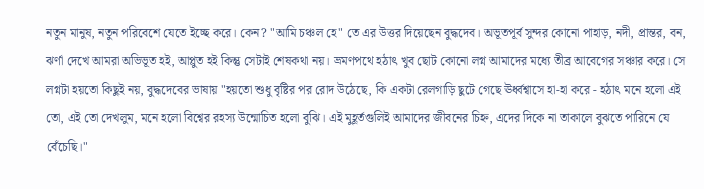নতুন মানুষ, নতুন পরিবেশে যেতে ইচ্ছে করে। কেন? "আমি চঞ্চল হে" তে এর উত্তর দিয়েছেন বুদ্ধদেব। অভূতপূর্ব সুন্দর কোনো পাহাড়, নদী, প্রান্তর, বন, ঝর্ণা দেখে আমরা অভিভূত হই, আপ্লুত হই কিন্তু সেটাই শেষকথা নয়। ভ্রমণপথে হঠাৎ খুব ছোট কোনো লগ্ন আমাদের মধ্যে তীব্র আবেগের সঞ্চার করে। সে লগ্নটা হয়তো কিছুই নয়, বুদ্ধদেবের ভাষায় "হয়তো শুধু বৃষ্টির পর রোদ উঠেছে, কি একটা রেলগাড়ি ছুটে গেছে ঊর্ধ্বশ্বাসে হা-হা করে - হঠাৎ মনে হলো এই তো, এই তো দেখলুম, মনে হলো বিশ্বের রহস্য উন্মোচিত হলো বুঝি। এই মুহূর্তগুলিই আমাদের জীবনের চিহ্ন, এদের দিকে না তাকালে বুঝতে পারিনে যে বেঁচেছি।"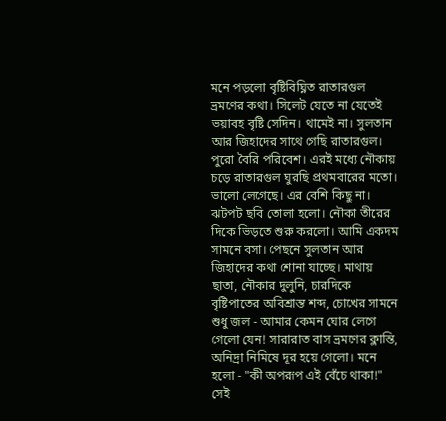মনে পড়লো বৃষ্টিবিঘ্নিত রাতারগুল ভ্রমণের কথা। সিলেট যেতে না যেতেই ভয়াবহ বৃষ্টি সেদিন। থামেই না। সুলতান আর জিহাদের সাথে গেছি রাতারগুল। পুরো বৈরি পরিবেশ। এরই মধ্যে নৌকায় চড়ে রাতারগুল ঘুরছি প্রথমবারের মতো। ভালো লেগেছে। এর বেশি কিছু না। ঝটপট ছবি তোলা হলো। নৌকা তীরের দিকে ভিড়তে শুরু করলো। আমি একদম সামনে বসা। পেছনে সুলতান আর জিহাদের কথা শোনা যাচ্ছে। মাথায় ছাতা, নৌকার দুলুনি, চারদিকে বৃষ্টিপাতের অবিশ্রান্ত শব্দ, চোখের সামনে শুধু জল - আমার কেমন ঘোর লেগে গেলো যেন! সারারাত বাস ভ্রমণের ক্লান্তি, অনিদ্রা নিমিষে দূর হয়ে গেলো। মনে হলো - "কী অপরূপ এই বেঁচে থাকা!" সেই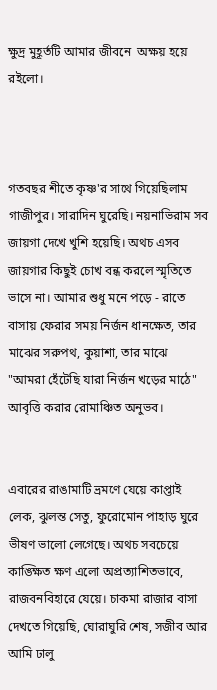ক্ষুদ্র মুহূর্তটি আমার জীবনে  অক্ষয় হয়ে রইলো।



গতবছর শীতে কৃষ্ণ'র সাথে গিয়েছিলাম গাজীপুর। সারাদিন ঘুরেছি। নয়নাভিরাম সব জায়গা দেখে খুশি হয়েছি। অথচ এসব জায়গার কিছুই চোখ বন্ধ করলে স্মৃতিতে ভাসে না। আমার শুধু মনে পড়ে - রাতে বাসায় ফেরার সময় নির্জন ধানক্ষেত, তার মাঝের সরুপথ, কুয়াশা, তার মাঝে  "আমরা হেঁটেছি যারা নির্জন খড়ের মাঠে" আবৃত্তি করার রোমাঞ্চিত অনুভব।


এবারের রাঙামাটি ভ্রমণে যেয়ে কাপ্তাই লেক, ঝুলন্ত সেতু, ফুরোমোন পাহাড় ঘুরে ভীষণ ভালো লেগেছে। অথচ সবচেয়ে কাঙ্ক্ষিত ক্ষণ এলো অপ্রত্যাশিতভাবে, রাজবনবিহারে যেয়ে। চাকমা রাজার বাসা দেখতে গিয়েছি, ঘোরাঘুরি শেষ, সজীব আর আমি ঢালু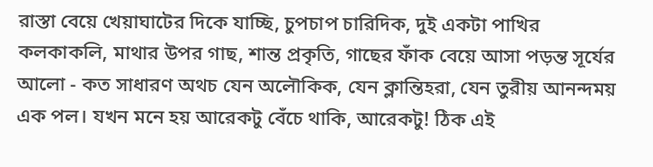রাস্তা বেয়ে খেয়াঘাটের দিকে যাচ্ছি, চুপচাপ চারিদিক, দুই একটা পাখির কলকাকলি, মাথার উপর গাছ, শান্ত প্রকৃতি, গাছের ফাঁক বেয়ে আসা পড়ন্ত সূর্যের আলো - কত সাধারণ অথচ যেন অলৌকিক, যেন ক্লান্তিহরা, যেন তুরীয় আনন্দময় এক পল। যখন মনে হয় আরেকটু বেঁচে থাকি, আরেকটু! ঠিক এই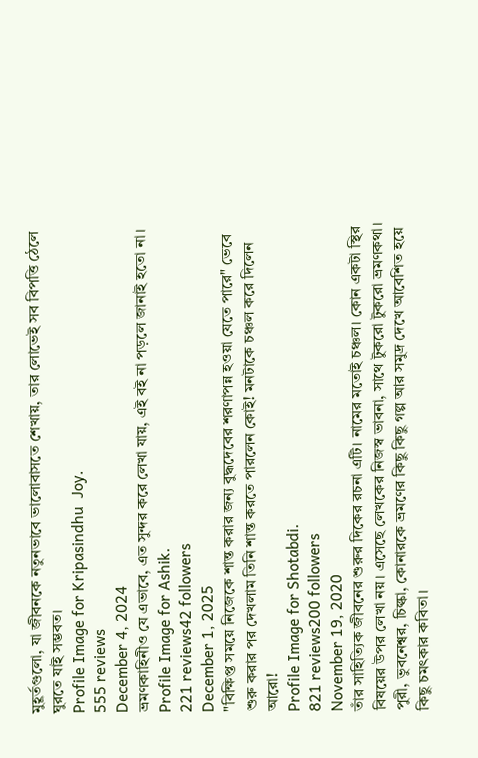মুহূর্তগুলো, যা জীবনকে নতুনভাবে ভালোবাসতে শেখায়, তার লোভেই সব বিপত্তি ঠেলে ঘুরতে যাই সম্ভবত।
Profile Image for Kripasindhu  Joy.
555 reviews
December 4, 2024
ভ্রমণকাহিনীও যে এভাবে, এত সুন্দর করে লেখা যায়, এই বই না পড়লে জানাই হতো না।
Profile Image for Ashik.
221 reviews42 followers
December 1, 2025
"বিক্ষিপ্ত সময়ে নিজেকে শান্ত করার জন্য বুদ্ধদেবের শরণাপন্ন হওয়া যেতে পারে" ভেবে শুরু করার পর দেখলাম তিনি শান্ত করতে পারলেন কোই! মনটাকে চঞ্চল করে দিলেন আরো!
Profile Image for Shotabdi.
821 reviews200 followers
November 19, 2020
তাঁর সাহিত্যিক জীবনের শুরুর দিকের রচনা এটি। নামের মতোই চঞ্চল। কোন একটা স্থির বিষয়ের উপর লেখা নয়। এসেছে লেখকের নিজস্ব ভাবনা, সাথে টুকরো টুকরো ভ্রমণকথা। পুরী, ভুবনেশ্বর, চিল্কা, কোনারকে ভ্রমণের কিছু কিছু গল্প আর সমুদ্র দেখে আবেশিত হয়ে কিছু চমৎকার কবিতা।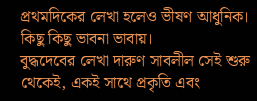প্রথমদিকের লেখা হলেও ভীষণ আধুনিক। কিছু কিছু ভাবনা ভাবায়।
বুদ্ধদেবের লেখা দারুণ সাবলীল সেই শুরু থেকেই, একই সাথে প্রকৃতি এবং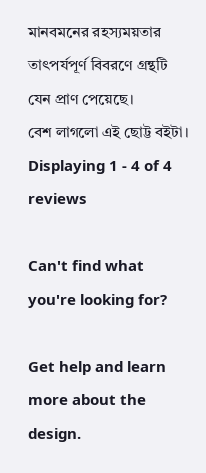মানবমনের রহস্যময়তার তাৎপর্যপূর্ণ বিবরণে গ্রন্থটি যেন প্রাণ পেয়েছে।
বেশ লাগলো এই ছোট্ট বইটা।
Displaying 1 - 4 of 4 reviews

Can't find what you're looking for?

Get help and learn more about the design.